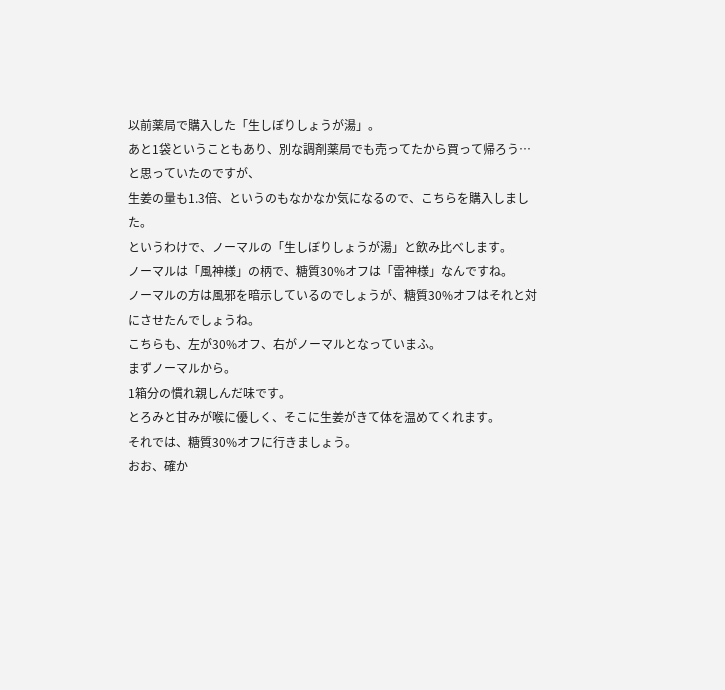以前薬局で購入した「生しぼりしょうが湯」。
あと1袋ということもあり、別な調剤薬局でも売ってたから買って帰ろう…と思っていたのですが、
生姜の量も1.3倍、というのもなかなか気になるので、こちらを購入しました。
というわけで、ノーマルの「生しぼりしょうが湯」と飲み比べします。
ノーマルは「風神様」の柄で、糖質30%オフは「雷神様」なんですね。
ノーマルの方は風邪を暗示しているのでしょうが、糖質30%オフはそれと対にさせたんでしょうね。
こちらも、左が30%オフ、右がノーマルとなっていまふ。
まずノーマルから。
1箱分の慣れ親しんだ味です。
とろみと甘みが喉に優しく、そこに生姜がきて体を温めてくれます。
それでは、糖質30%オフに行きましょう。
おお、確か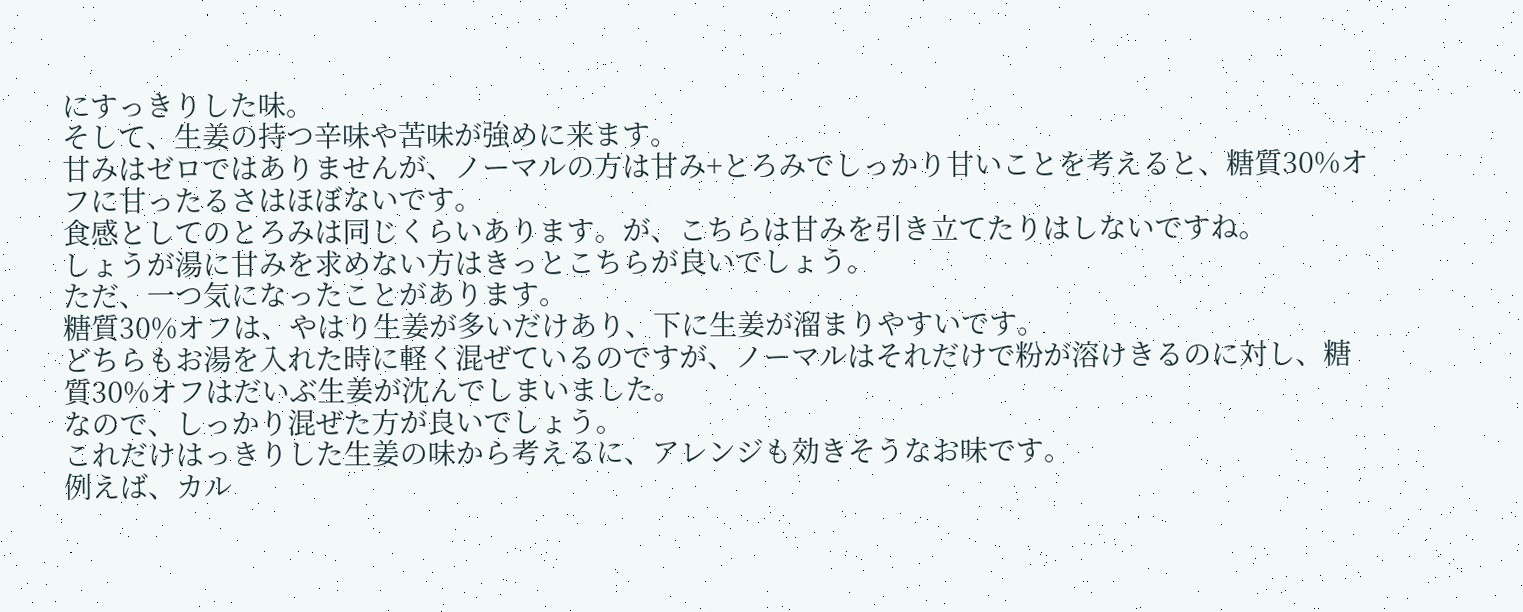にすっきりした味。
そして、生姜の持つ辛味や苦味が強めに来ます。
甘みはゼロではありませんが、ノーマルの方は甘み+とろみでしっかり甘いことを考えると、糖質30%オフに甘ったるさはほぼないです。
食感としてのとろみは同じくらいあります。が、こちらは甘みを引き立てたりはしないですね。
しょうが湯に甘みを求めない方はきっとこちらが良いでしょう。
ただ、一つ気になったことがあります。
糖質30%オフは、やはり生姜が多いだけあり、下に生姜が溜まりやすいです。
どちらもお湯を入れた時に軽く混ぜているのですが、ノーマルはそれだけで粉が溶けきるのに対し、糖質30%オフはだいぶ生姜が沈んでしまいました。
なので、しっかり混ぜた方が良いでしょう。
これだけはっきりした生姜の味から考えるに、アレンジも効きそうなお味です。
例えば、カル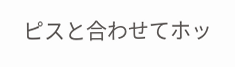ピスと合わせてホッ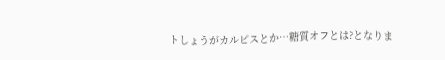トしょうがカルピスとか…糖質オフとは?となりま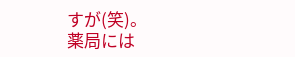すが(笑)。
薬局には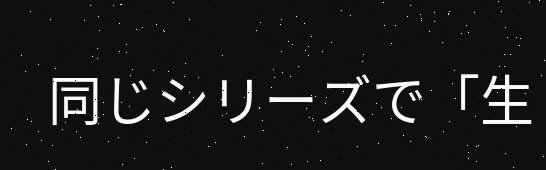同じシリーズで「生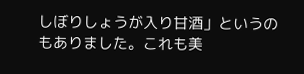しぼりしょうが入り甘酒」というのもありました。これも美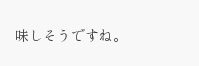味しそうですね。